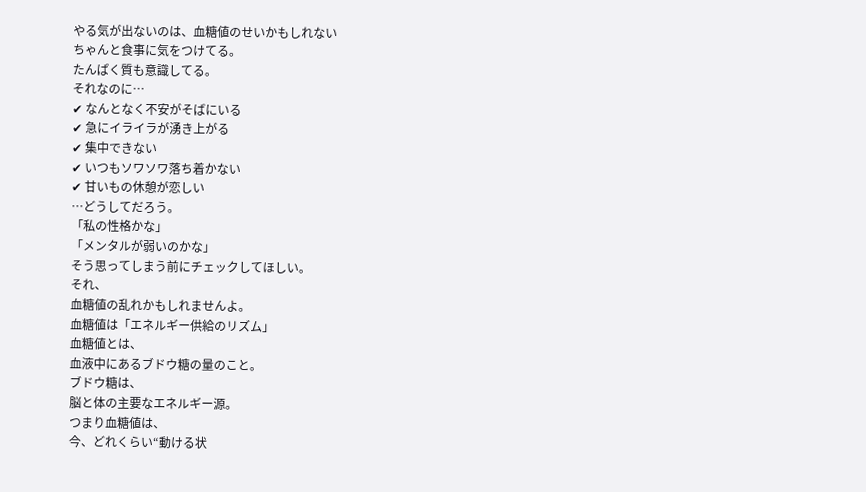やる気が出ないのは、血糖値のせいかもしれない
ちゃんと食事に気をつけてる。
たんぱく質も意識してる。
それなのに…
✔ なんとなく不安がそばにいる
✔ 急にイライラが湧き上がる
✔ 集中できない
✔ いつもソワソワ落ち着かない
✔ 甘いもの休憩が恋しい
…どうしてだろう。
「私の性格かな」
「メンタルが弱いのかな」
そう思ってしまう前にチェックしてほしい。
それ、
血糖値の乱れかもしれませんよ。
血糖値は「エネルギー供給のリズム」
血糖値とは、
血液中にあるブドウ糖の量のこと。
ブドウ糖は、
脳と体の主要なエネルギー源。
つまり血糖値は、
今、どれくらい“動ける状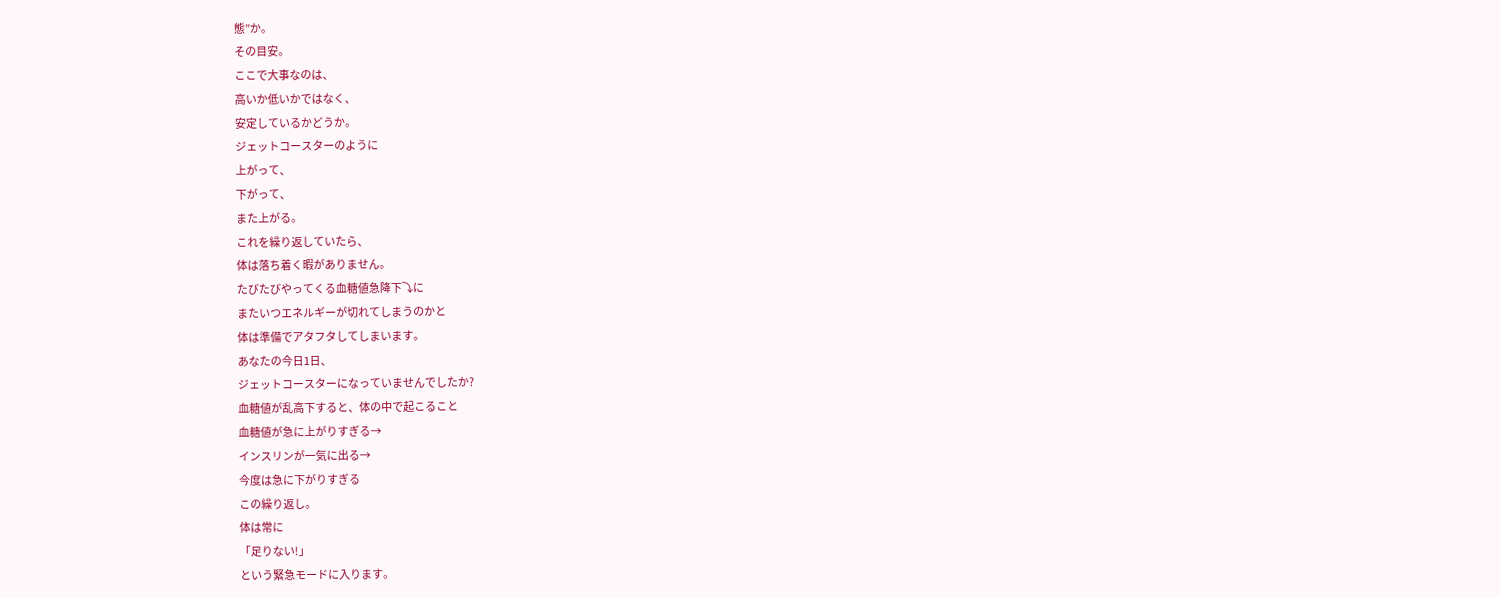態”か。
その目安。
ここで大事なのは、
高いか低いかではなく、
安定しているかどうか。
ジェットコースターのように
上がって、
下がって、
また上がる。
これを繰り返していたら、
体は落ち着く暇がありません。
たびたびやってくる血糖値急降下⤵に
またいつエネルギーが切れてしまうのかと
体は準備でアタフタしてしまいます。
あなたの今日1日、
ジェットコースターになっていませんでしたか?
血糖値が乱高下すると、体の中で起こること
血糖値が急に上がりすぎる→
インスリンが一気に出る→
今度は急に下がりすぎる
この繰り返し。
体は常に
「足りない!」
という緊急モードに入ります。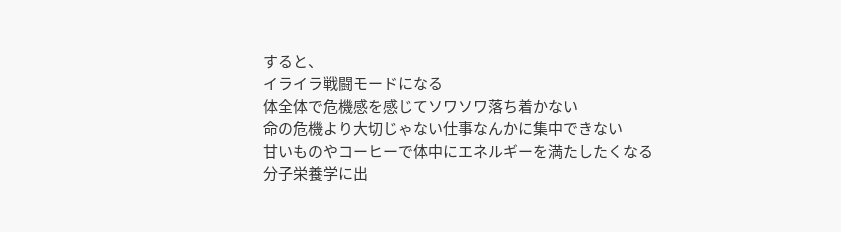すると、
イライラ戦闘モードになる
体全体で危機感を感じてソワソワ落ち着かない
命の危機より大切じゃない仕事なんかに集中できない
甘いものやコーヒーで体中にエネルギーを満たしたくなる
分子栄養学に出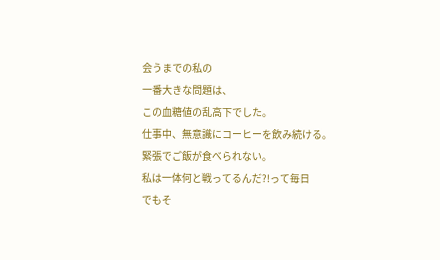会うまでの私の
一番大きな問題は、
この血糖値の乱高下でした。
仕事中、無意識にコーヒーを飲み続ける。
緊張でご飯が食べられない。
私は一体何と戦ってるんだ?!って毎日
でもそ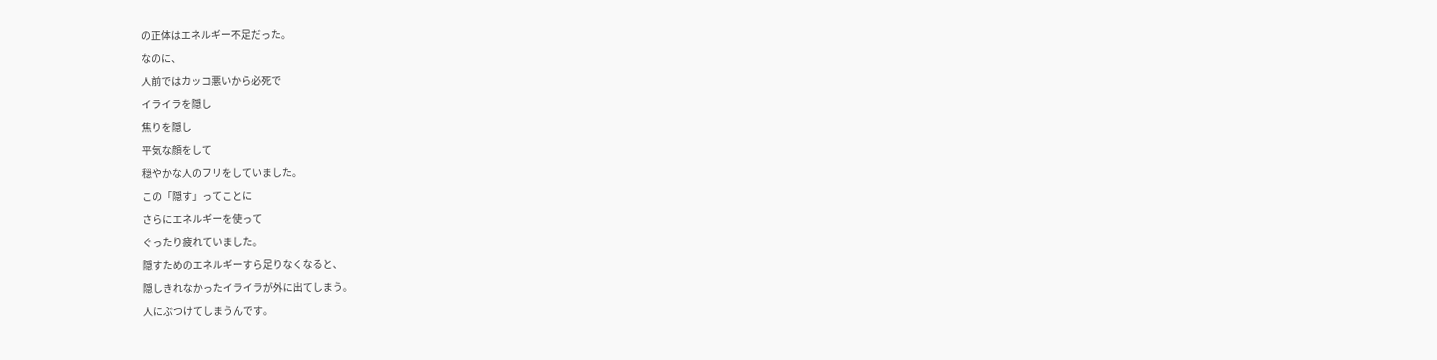の正体はエネルギー不足だった。
なのに、
人前ではカッコ悪いから必死で
イライラを隠し
焦りを隠し
平気な顔をして
穏やかな人のフリをしていました。
この「隠す」ってことに
さらにエネルギーを使って
ぐったり疲れていました。
隠すためのエネルギーすら足りなくなると、
隠しきれなかったイライラが外に出てしまう。
人にぶつけてしまうんです。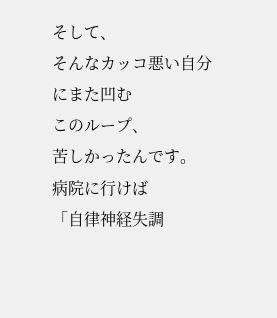そして、
そんなカッコ悪い自分にまた凹む
このループ、
苦しかったんです。
病院に行けば
「自律神経失調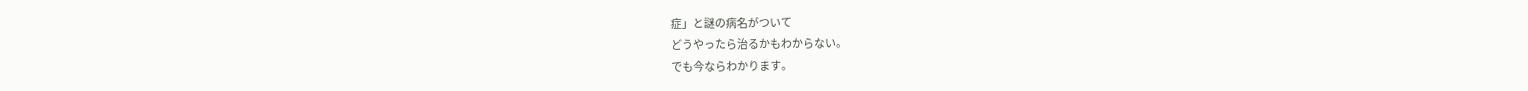症」と謎の病名がついて
どうやったら治るかもわからない。
でも今ならわかります。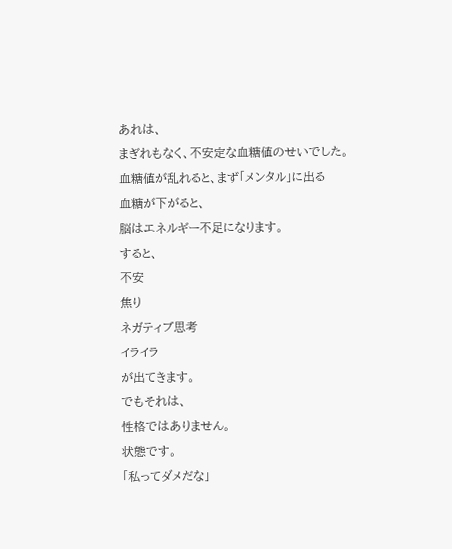あれは、
まぎれもなく、不安定な血糖値のせいでした。
血糖値が乱れると、まず「メンタル」に出る
血糖が下がると、
脳はエネルギー不足になります。
すると、
不安
焦り
ネガティブ思考
イライラ
が出てきます。
でもそれは、
性格ではありません。
状態です。
「私ってダメだな」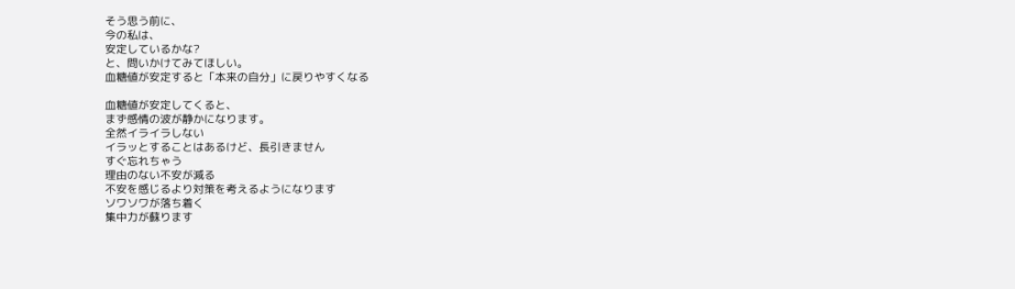そう思う前に、
今の私は、
安定しているかな?
と、問いかけてみてほしい。
血糖値が安定すると「本来の自分」に戻りやすくなる

血糖値が安定してくると、
まず感情の波が静かになります。
全然イライラしない
イラッとすることはあるけど、長引きません
すぐ忘れちゃう
理由のない不安が減る
不安を感じるより対策を考えるようになります
ソワソワが落ち着く
集中力が蘇ります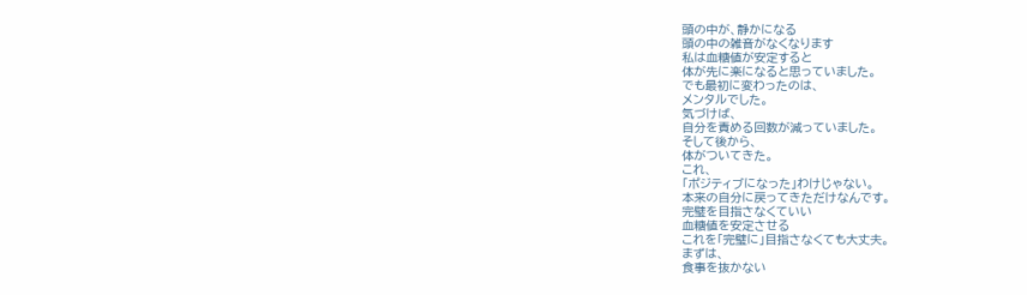頭の中が、静かになる
頭の中の雑音がなくなります
私は血糖値が安定すると
体が先に楽になると思っていました。
でも最初に変わったのは、
メンタルでした。
気づけば、
自分を責める回数が減っていました。
そして後から、
体がついてきた。
これ、
「ポジティブになった」わけじゃない。
本来の自分に戻ってきただけなんです。
完璧を目指さなくていい
血糖値を安定させる
これを「完璧に」目指さなくても大丈夫。
まずは、
食事を抜かない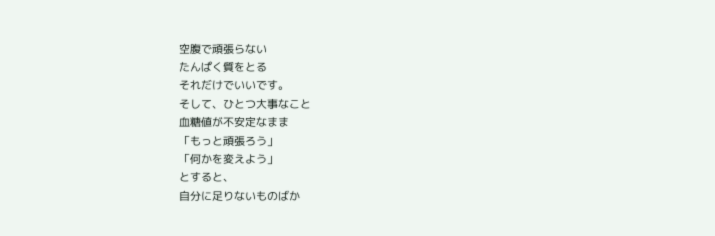空腹で頑張らない
たんぱく質をとる
それだけでいいです。
そして、ひとつ大事なこと
血糖値が不安定なまま
「もっと頑張ろう」
「何かを変えよう」
とすると、
自分に足りないものばか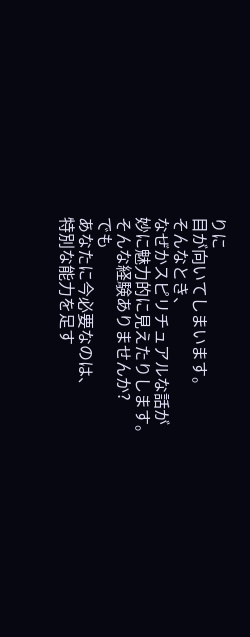りに
目が向いてしまいます。
そんなとき、
なぜかスピリチュアルな話が
妙に魅力的に見えたりします。
そんな経験ありませんか?
でも
あなたに今必要なのは、
特別な能力を足す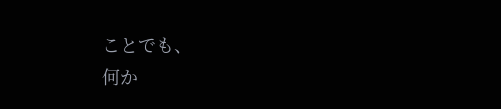ことでも、
何か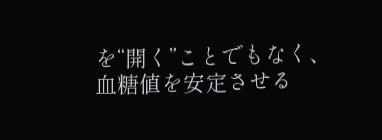を“開く”ことでもなく、
血糖値を安定させる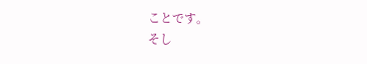ことです。
そし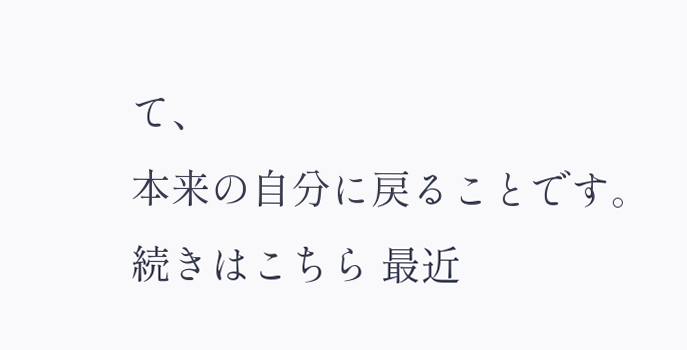て、
本来の自分に戻ることです。
続きはこちら 最近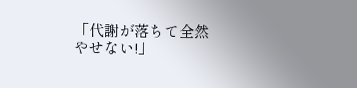「代謝が落ちて全然やせない!」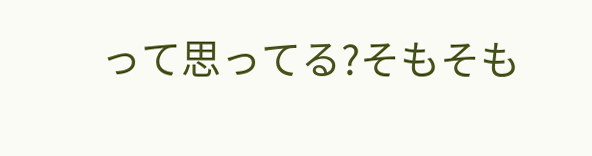って思ってる?そもそも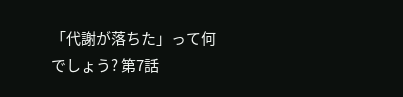「代謝が落ちた」って何でしょう? 第7話